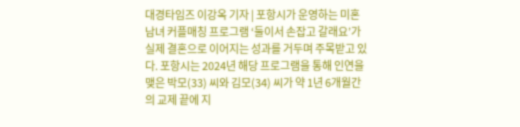대경타임즈 이강옥 기자 | 포항시가 운영하는 미혼남녀 커플매칭 프로그램 ‘둘이서 손잡고 갈래요’가 실제 결혼으로 이어지는 성과를 거두며 주목받고 있다. 포항시는 2024년 해당 프로그램을 통해 인연을 맺은 박모(33) 씨와 김모(34) 씨가 약 1년 6개월간의 교제 끝에 지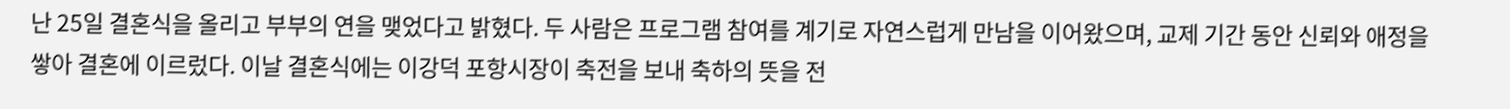난 25일 결혼식을 올리고 부부의 연을 맺었다고 밝혔다. 두 사람은 프로그램 참여를 계기로 자연스럽게 만남을 이어왔으며, 교제 기간 동안 신뢰와 애정을 쌓아 결혼에 이르렀다. 이날 결혼식에는 이강덕 포항시장이 축전을 보내 축하의 뜻을 전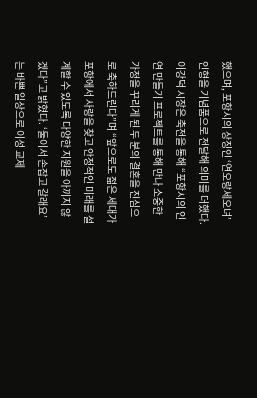했으며, 포항시의 상징인 ‘연오랑세오녀’ 인형을 기념품으로 전달해 의미를 더했다. 이강덕 시장은 축전을 통해 “포항시의 인연 만들기 프로젝트를 통해 만나 소중한 가정을 꾸리게 된 두 분의 결혼을 진심으로 축하드린다”며 “앞으로도 젊은 세대가 포항에서 사랑을 찾고 안정적인 미래를 설계할 수 있도록 다양한 지원을 아끼지 않겠다”고 밝혔다. ‘둘이서 손잡고 갈래요’는 바쁜 일상으로 이성 교제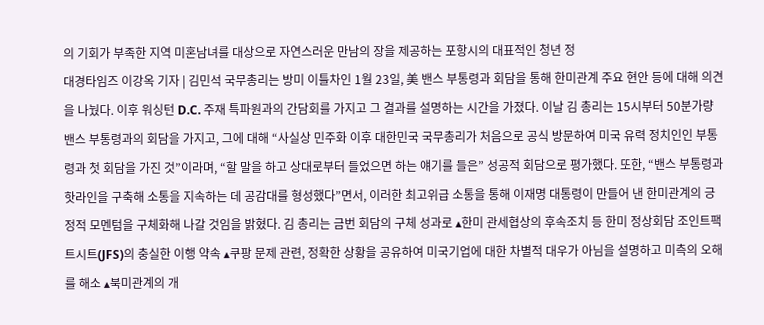의 기회가 부족한 지역 미혼남녀를 대상으로 자연스러운 만남의 장을 제공하는 포항시의 대표적인 청년 정
대경타임즈 이강옥 기자 | 김민석 국무총리는 방미 이틀차인 1월 23일, 美 밴스 부통령과 회담을 통해 한미관계 주요 현안 등에 대해 의견을 나눴다. 이후 워싱턴 D.C. 주재 특파원과의 간담회를 가지고 그 결과를 설명하는 시간을 가졌다. 이날 김 총리는 15시부터 50분가량 밴스 부통령과의 회담을 가지고, 그에 대해 “사실상 민주화 이후 대한민국 국무총리가 처음으로 공식 방문하여 미국 유력 정치인인 부통령과 첫 회담을 가진 것”이라며, “할 말을 하고 상대로부터 들었으면 하는 얘기를 들은” 성공적 회담으로 평가했다. 또한, “밴스 부통령과 핫라인을 구축해 소통을 지속하는 데 공감대를 형성했다”면서, 이러한 최고위급 소통을 통해 이재명 대통령이 만들어 낸 한미관계의 긍정적 모멘텀을 구체화해 나갈 것임을 밝혔다. 김 총리는 금번 회담의 구체 성과로 ▴한미 관세협상의 후속조치 등 한미 정상회담 조인트팩트시트(JFS)의 충실한 이행 약속 ▴쿠팡 문제 관련, 정확한 상황을 공유하여 미국기업에 대한 차별적 대우가 아님을 설명하고 미측의 오해를 해소 ▴북미관계의 개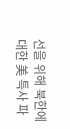선을 위해 북한에 대한 美 특사 파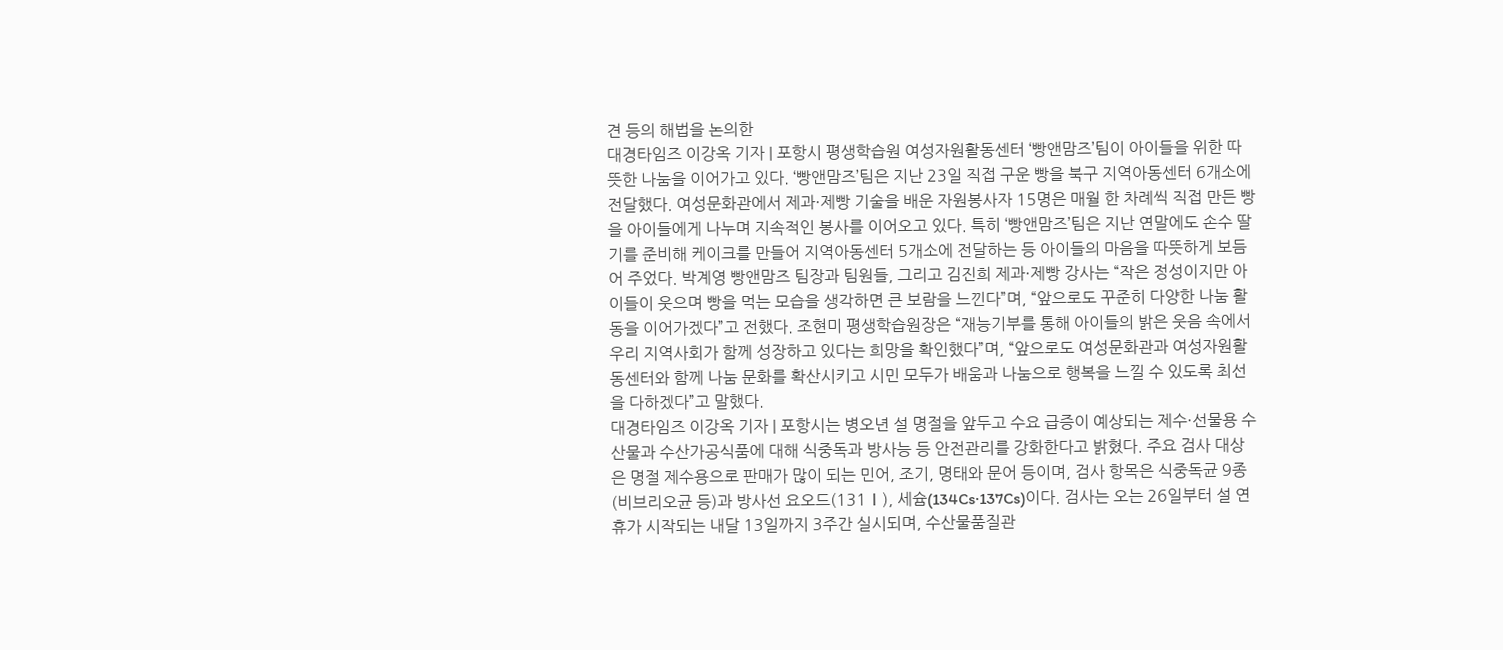견 등의 해법을 논의한
대경타임즈 이강옥 기자 | 포항시 평생학습원 여성자원활동센터 ‘빵앤맘즈’팀이 아이들을 위한 따뜻한 나눔을 이어가고 있다. ‘빵앤맘즈’팀은 지난 23일 직접 구운 빵을 북구 지역아동센터 6개소에 전달했다. 여성문화관에서 제과·제빵 기술을 배운 자원봉사자 15명은 매월 한 차례씩 직접 만든 빵을 아이들에게 나누며 지속적인 봉사를 이어오고 있다. 특히 ‘빵앤맘즈’팀은 지난 연말에도 손수 딸기를 준비해 케이크를 만들어 지역아동센터 5개소에 전달하는 등 아이들의 마음을 따뜻하게 보듬어 주었다. 박계영 빵앤맘즈 팀장과 팀원들, 그리고 김진희 제과·제빵 강사는 “작은 정성이지만 아이들이 웃으며 빵을 먹는 모습을 생각하면 큰 보람을 느낀다”며, “앞으로도 꾸준히 다양한 나눔 활동을 이어가겠다”고 전했다. 조현미 평생학습원장은 “재능기부를 통해 아이들의 밝은 웃음 속에서 우리 지역사회가 함께 성장하고 있다는 희망을 확인했다”며, “앞으로도 여성문화관과 여성자원활동센터와 함께 나눔 문화를 확산시키고 시민 모두가 배움과 나눔으로 행복을 느낄 수 있도록 최선을 다하겠다”고 말했다.
대경타임즈 이강옥 기자 | 포항시는 병오년 설 명절을 앞두고 수요 급증이 예상되는 제수·선물용 수산물과 수산가공식품에 대해 식중독과 방사능 등 안전관리를 강화한다고 밝혔다. 주요 검사 대상은 명절 제수용으로 판매가 많이 되는 민어, 조기, 명태와 문어 등이며, 검사 항목은 식중독균 9종(비브리오균 등)과 방사선 요오드(131Ⅰ), 세슘(134Cs·137Cs)이다. 검사는 오는 26일부터 설 연휴가 시작되는 내달 13일까지 3주간 실시되며, 수산물품질관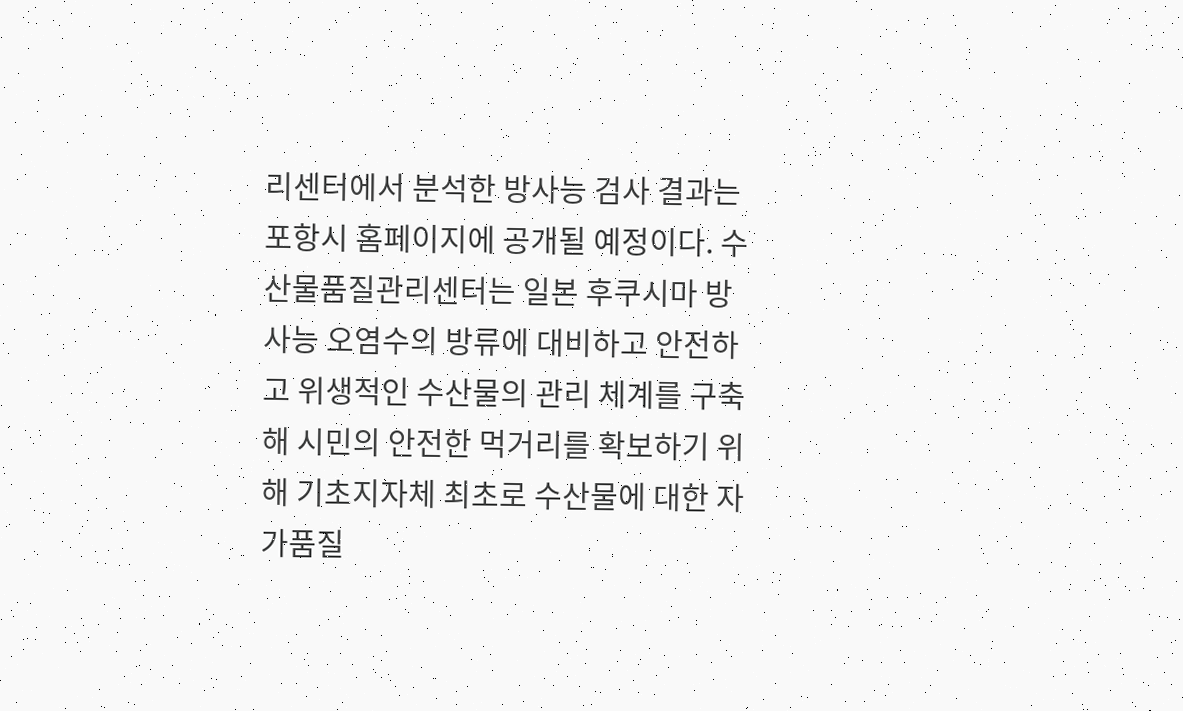리센터에서 분석한 방사능 검사 결과는 포항시 홈페이지에 공개될 예정이다. 수산물품질관리센터는 일본 후쿠시마 방사능 오염수의 방류에 대비하고 안전하고 위생적인 수산물의 관리 체계를 구축해 시민의 안전한 먹거리를 확보하기 위해 기초지자체 최초로 수산물에 대한 자가품질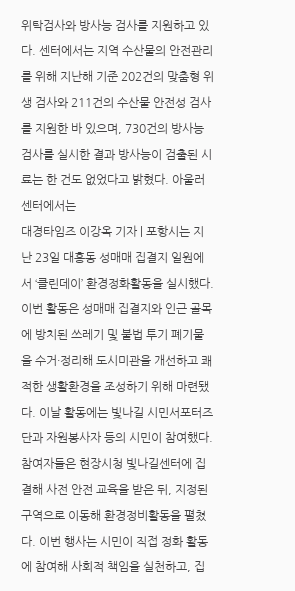위탁검사와 방사능 검사를 지원하고 있다. 센터에서는 지역 수산물의 안전관리를 위해 지난해 기준 202건의 맞춤형 위생 검사와 211건의 수산물 안전성 검사를 지원한 바 있으며, 730건의 방사능 검사를 실시한 결과 방사능이 검출된 시료는 한 건도 없었다고 밝혔다. 아울러 센터에서는
대경타임즈 이강옥 기자 | 포항시는 지난 23일 대흥동 성매매 집결지 일원에서 ‘클린데이’ 환경정화활동을 실시했다. 이번 활동은 성매매 집결지와 인근 골목에 방치된 쓰레기 및 불법 투기 폐기물을 수거·정리해 도시미관을 개선하고 쾌적한 생활환경을 조성하기 위해 마련됐다. 이날 활동에는 빛나길 시민서포터즈단과 자원봉사자 등의 시민이 참여했다. 참여자들은 현장시청 빛나길센터에 집결해 사전 안전 교육을 받은 뒤, 지정된 구역으로 이동해 환경정비활동을 펼쳤다. 이번 행사는 시민이 직접 정화 활동에 참여해 사회적 책임을 실천하고, 집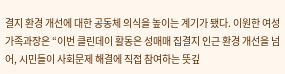결지 환경 개선에 대한 공동체 의식을 높이는 계기가 됐다. 이원한 여성가족과장은 “이번 클린데이 활동은 성매매 집결지 인근 환경 개선을 넘어, 시민들이 사회문제 해결에 직접 참여하는 뜻깊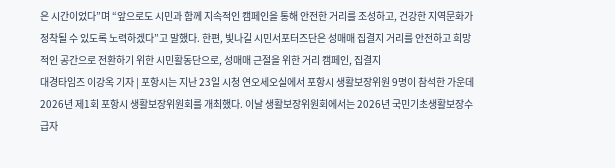은 시간이었다”며 “앞으로도 시민과 함께 지속적인 캠페인을 통해 안전한 거리를 조성하고, 건강한 지역문화가 정착될 수 있도록 노력하겠다”고 말했다. 한편, 빛나길 시민서포터즈단은 성매매 집결지 거리를 안전하고 희망적인 공간으로 전환하기 위한 시민활동단으로, 성매매 근절을 위한 거리 캠페인, 집결지
대경타임즈 이강옥 기자 | 포항시는 지난 23일 시청 연오세오실에서 포항시 생활보장위원 9명이 참석한 가운데 2026년 제1회 포항시 생활보장위원회를 개최했다. 이날 생활보장위원회에서는 2026년 국민기초생활보장수급자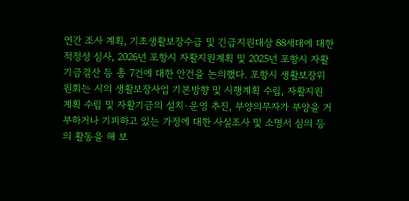연간 조사 계획, 기초생활보장수급 및 긴급지원대상 88세대에 대한 적정성 심사, 2026년 포항시 자활지원계획 및 2025년 포항시 자활기금결산 등 총 7건에 대한 안건을 논의했다. 포항시 생활보장위원회는 시의 생활보장사업 기본방향 및 시행계획 수립, 자활지원 계획 수립 및 자활기금의 설치·운영 추진, 부양의무자가 부양을 거부하거나 기피하고 있는 가정에 대한 사실조사 및 소명서 심의 등의 활동을 해 보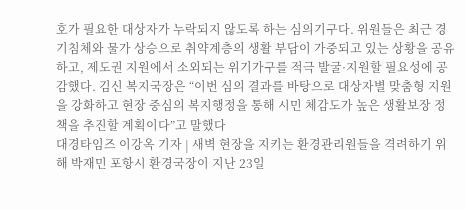호가 필요한 대상자가 누락되지 않도록 하는 심의기구다. 위원들은 최근 경기침체와 물가 상승으로 취약계층의 생활 부담이 가중되고 있는 상황을 공유하고, 제도권 지원에서 소외되는 위기가구를 적극 발굴·지원할 필요성에 공감했다. 김신 복지국장은 “이번 심의 결과를 바탕으로 대상자별 맞춤형 지원을 강화하고 현장 중심의 복지행정을 통해 시민 체감도가 높은 생활보장 정책을 추진할 계획이다”고 말했다
대경타임즈 이강옥 기자 | 새벽 현장을 지키는 환경관리원들을 격려하기 위해 박재민 포항시 환경국장이 지난 23일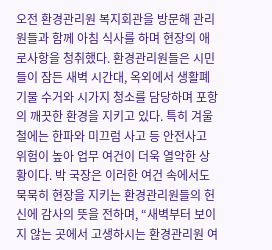오전 환경관리원 복지회관을 방문해 관리원들과 함께 아침 식사를 하며 현장의 애로사항을 청취했다. 환경관리원들은 시민들이 잠든 새벽 시간대, 옥외에서 생활폐기물 수거와 시가지 청소를 담당하며 포항의 깨끗한 환경을 지키고 있다. 특히 겨울철에는 한파와 미끄럼 사고 등 안전사고 위험이 높아 업무 여건이 더욱 열악한 상황이다. 박 국장은 이러한 여건 속에서도 묵묵히 현장을 지키는 환경관리원들의 헌신에 감사의 뜻을 전하며, “새벽부터 보이지 않는 곳에서 고생하시는 환경관리원 여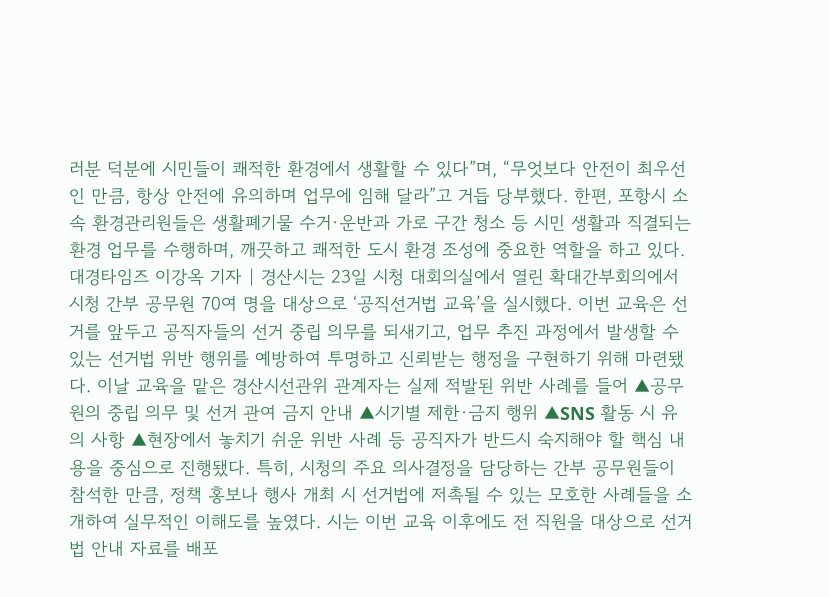러분 덕분에 시민들이 쾌적한 환경에서 생활할 수 있다”며, “무엇보다 안전이 최우선인 만큼, 항상 안전에 유의하며 업무에 임해 달라”고 거듭 당부했다. 한편, 포항시 소속 환경관리원들은 생활폐기물 수거·운반과 가로 구간 청소 등 시민 생활과 직결되는 환경 업무를 수행하며, 깨끗하고 쾌적한 도시 환경 조성에 중요한 역할을 하고 있다.
대경타임즈 이강옥 기자 | 경산시는 23일 시청 대회의실에서 열린 확대간부회의에서 시청 간부 공무원 70여 명을 대상으로 ‘공직선거법 교육’을 실시했다. 이번 교육은 선거를 앞두고 공직자들의 선거 중립 의무를 되새기고, 업무 추진 과정에서 발생할 수 있는 선거법 위반 행위를 예방하여 투명하고 신뢰받는 행정을 구현하기 위해 마련됐다. 이날 교육을 맡은 경산시선관위 관계자는 실제 적발된 위반 사례를 들어 ▲공무원의 중립 의무 및 선거 관여 금지 안내 ▲시기별 제한·금지 행위 ▲SNS 활동 시 유의 사항 ▲현장에서 놓치기 쉬운 위반 사례 등 공직자가 반드시 숙지해야 할 핵심 내용을 중심으로 진행됐다. 특히, 시청의 주요 의사결정을 담당하는 간부 공무원들이 참석한 만큼, 정책 홍보나 행사 개최 시 선거법에 저촉될 수 있는 모호한 사례들을 소개하여 실무적인 이해도를 높였다. 시는 이번 교육 이후에도 전 직원을 대상으로 선거법 안내 자료를 배포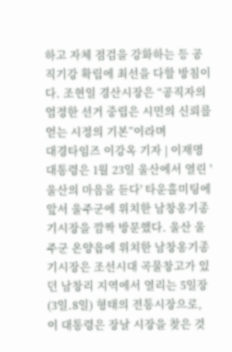하고 자체 점검을 강화하는 등 공직기강 확립에 최선을 다할 방침이다. 조현일 경산시장은 “공직자의 엄정한 선거 중립은 시민의 신뢰를 얻는 시정의 기본”이라며
대경타임즈 이강옥 기자 | 이재명 대통령은 1월 23일 울산에서 열린 '울산의 마음을 듣다' 타운홀미팅에 앞서 울주군에 위치한 남창옹기종기시장을 깜짝 방문했다. 울산 울주군 온양읍에 위치한 남창옹기종기시장은 조선시대 곡물창고가 있던 남창리 지역에서 열리는 5일장(3일.8일) 형태의 전통시장으로, 이 대통령은 장날 시장을 찾은 것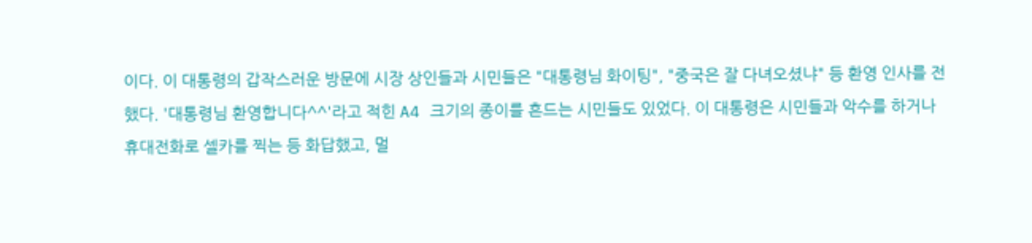이다. 이 대통령의 갑작스러운 방문에 시장 상인들과 시민들은 "대통령님 화이팅", "중국은 잘 다녀오셨냐" 등 환영 인사를 전했다. '대통령님 환영합니다^^'라고 적힌 A4 크기의 종이를 흔드는 시민들도 있었다. 이 대통령은 시민들과 악수를 하거나 휴대전화로 셀카를 찍는 등 화답했고, 멀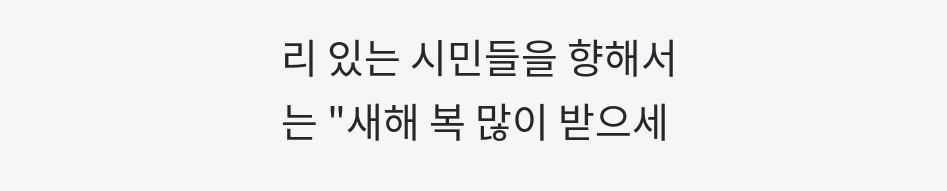리 있는 시민들을 향해서는 "새해 복 많이 받으세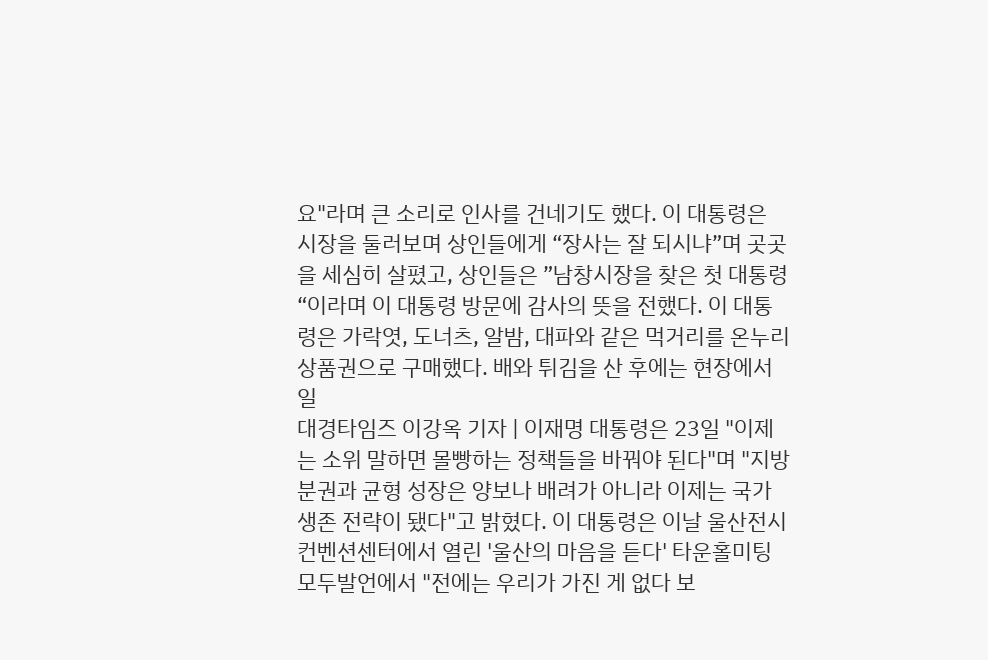요"라며 큰 소리로 인사를 건네기도 했다. 이 대통령은 시장을 둘러보며 상인들에게 “장사는 잘 되시냐”며 곳곳을 세심히 살폈고, 상인들은 ”남창시장을 찾은 첫 대통령“이라며 이 대통령 방문에 감사의 뜻을 전했다. 이 대통령은 가락엿, 도너츠, 알밤, 대파와 같은 먹거리를 온누리 상품권으로 구매했다. 배와 튀김을 산 후에는 현장에서 일
대경타임즈 이강옥 기자 | 이재명 대통령은 23일 "이제는 소위 말하면 몰빵하는 정책들을 바꿔야 된다"며 "지방 분권과 균형 성장은 양보나 배려가 아니라 이제는 국가 생존 전략이 됐다"고 밝혔다. 이 대통령은 이날 울산전시컨벤션센터에서 열린 '울산의 마음을 듣다' 타운홀미팅 모두발언에서 "전에는 우리가 가진 게 없다 보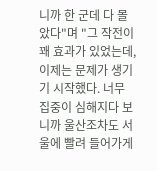니까 한 군데 다 몰았다"며 "그 작전이 꽤 효과가 있었는데, 이제는 문제가 생기기 시작했다. 너무 집중이 심해지다 보니까 울산조차도 서울에 빨려 들어가게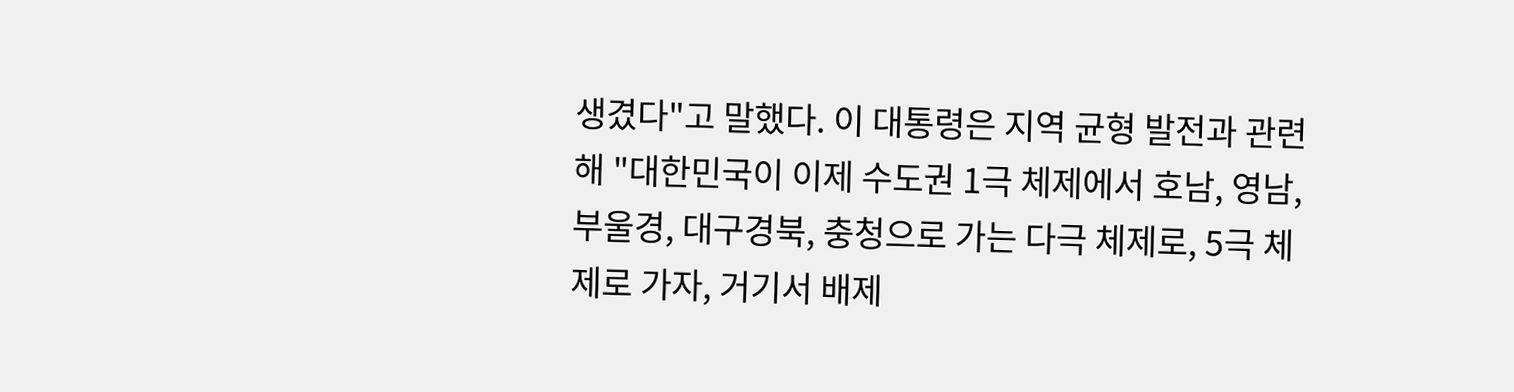생겼다"고 말했다. 이 대통령은 지역 균형 발전과 관련해 "대한민국이 이제 수도권 1극 체제에서 호남, 영남, 부울경, 대구경북, 충청으로 가는 다극 체제로, 5극 체제로 가자, 거기서 배제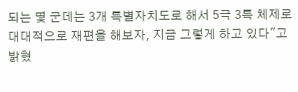되는 몇 군데는 3개 특별자치도로 해서 5극 3특 체제로 대대적으로 재편을 해보자, 지금 그렇게 하고 있다"고 밝혔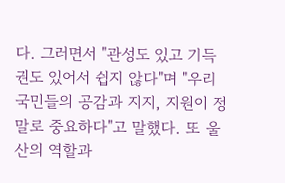다. 그러면서 "관성도 있고 기득권도 있어서 쉽지 않다"며 "우리 국민들의 공감과 지지, 지원이 정말로 중요하다"고 말했다. 또 울산의 역할과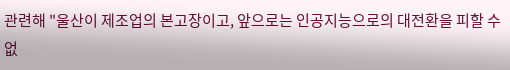관련해 "울산이 제조업의 본고장이고, 앞으로는 인공지능으로의 대전환을 피할 수 없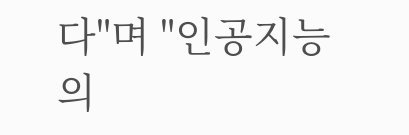다"며 "인공지능의